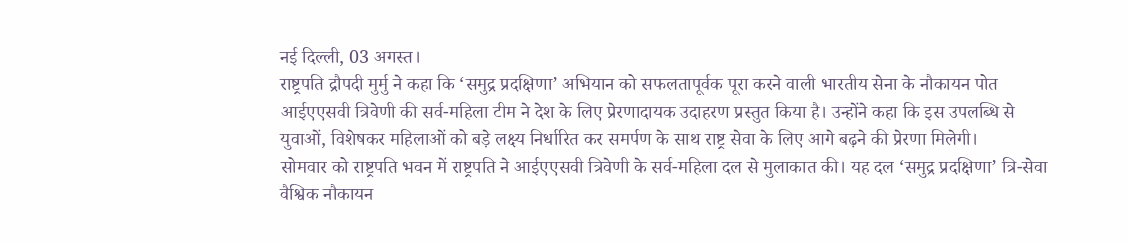नई दिल्ली, 03 अगस्त।
राष्ट्रपति द्रौपदी मुर्मु ने कहा कि ‘समुद्र प्रदक्षिणा’ अभियान को सफलतापूर्वक पूरा करने वाली भारतीय सेना के नौकायन पोत आईएएसवी त्रिवेणी की सर्व-महिला टीम ने देश के लिए प्रेरणादायक उदाहरण प्रस्तुत किया है। उन्होंने कहा कि इस उपलब्धि से युवाओं, विशेषकर महिलाओं को बड़े लक्ष्य निर्धारित कर समर्पण के साथ राष्ट्र सेवा के लिए आगे बढ़ने की प्रेरणा मिलेगी।
सोमवार को राष्ट्रपति भवन में राष्ट्रपति ने आईएएसवी त्रिवेणी के सर्व-महिला दल से मुलाकात की। यह दल ‘समुद्र प्रदक्षिणा’ त्रि-सेवा वैश्विक नौकायन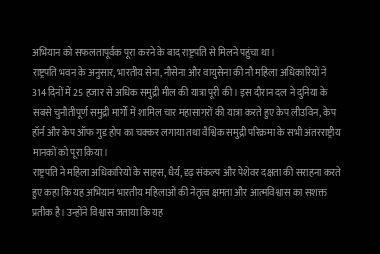अभियान को सफलतापूर्वक पूरा करने के बाद राष्ट्रपति से मिलने पहुंचा था।
राष्ट्रपति भवन के अनुसार, भारतीय सेना, नौसेना और वायुसेना की नौ महिला अधिकारियों ने 314 दिनों में 25 हजार से अधिक समुद्री मील की यात्रा पूरी की। इस दौरान दल ने दुनिया के सबसे चुनौतीपूर्ण समुद्री मार्गों में शामिल चार महासागरों की यात्रा करते हुए केप लीउविन, केप हॉर्न और केप ऑफ गुड होप का चक्कर लगाया तथा वैश्विक समुद्री परिक्रमा के सभी अंतरराष्ट्रीय मानकों को पूरा किया।
राष्ट्रपति ने महिला अधिकारियों के साहस, धैर्य, दृढ़ संकल्प और पेशेवर दक्षता की सराहना करते हुए कहा कि यह अभियान भारतीय महिलाओं की नेतृत्व क्षमता और आत्मविश्वास का सशक्त प्रतीक है। उन्होंने विश्वास जताया कि यह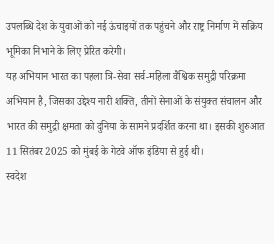उपलब्धि देश के युवाओं को नई ऊंचाइयों तक पहुंचने और राष्ट्र निर्माण में सक्रिय भूमिका निभाने के लिए प्रेरित करेगी।
यह अभियान भारत का पहला त्रि-सेवा सर्व-महिला वैश्विक समुद्री परिक्रमा अभियान है, जिसका उद्देश्य नारी शक्ति, तीनों सेनाओं के संयुक्त संचालन और भारत की समुद्री क्षमता को दुनिया के सामने प्रदर्शित करना था। इसकी शुरुआत 11 सितंबर 2025 को मुंबई के गेटवे ऑफ इंडिया से हुई थी।
स्वदेश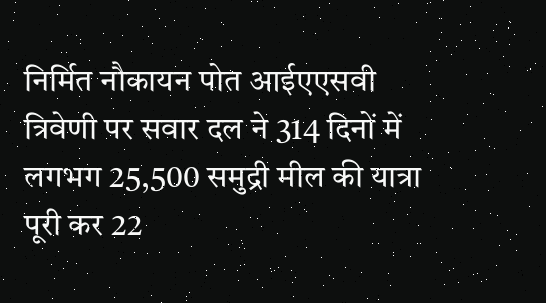निर्मित नौकायन पोत आईएएसवी त्रिवेणी पर सवार दल ने 314 दिनों में लगभग 25,500 समुद्री मील की यात्रा पूरी कर 22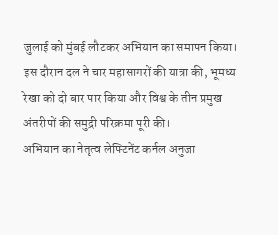जुलाई को मुंबई लौटकर अभियान का समापन किया। इस दौरान दल ने चार महासागरों की यात्रा की, भूमध्य रेखा को दो बार पार किया और विश्व के तीन प्रमुख अंतरीपों की समुद्री परिक्रमा पूरी की।
अभियान का नेतृत्व लेफ्टिनेंट कर्नल अनुजा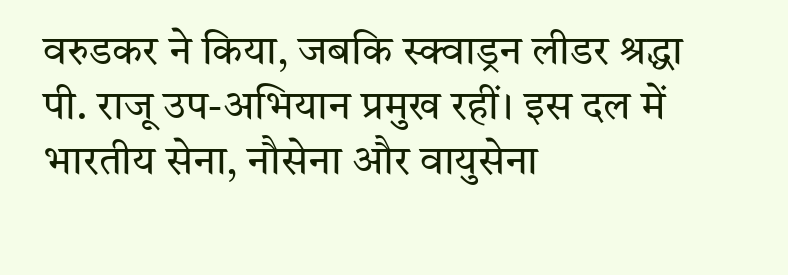वरुडकर ने किया, जबकि स्क्वाड्रन लीडर श्रद्धा पी. राजू उप-अभियान प्रमुख रहीं। इस दल में भारतीय सेना, नौसेना और वायुसेना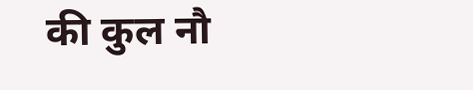की कुल नौ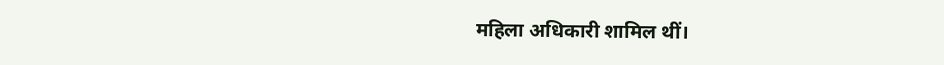महिला अधिकारी शामिल थीं।